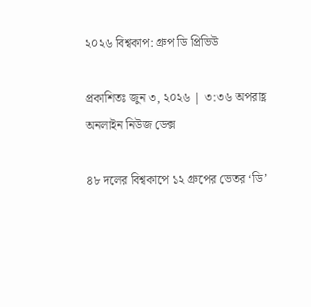২০২৬ বিশ্বকাপ: গ্রুপ ডি প্রিভিউ

প্রকাশিতঃ জুন ৩, ২০২৬ | ৩:৩৬ অপরাহ্ণ
অনলাইন নিউজ ডেক্স

৪৮ দলের বিশ্বকাপে ১২ গ্রুপের ভেতর ‘ডি’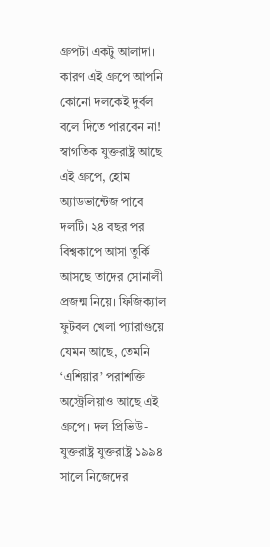গ্রুপটা একটু আলাদা। কারণ এই গ্রুপে আপনি কোনো দলকেই দুর্বল বলে দিতে পারবেন না! স্বাগতিক যুক্তরাষ্ট্র আছে এই গ্রুপে, হোম অ্যাডভান্টেজ পাবে দলটি। ২৪ বছর পর বিশ্বকাপে আসা তুর্কি আসছে তাদের সোনালী প্রজন্ম নিয়ে। ফিজিক্যাল ফুটবল খেলা প্যারাগুয়ে যেমন আছে, তেমনি ‘এশিয়ার’ পরাশক্তি অস্ট্রেলিয়াও আছে এই গ্রুপে। দল প্রিভিউ- যুক্তরাষ্ট্র যুক্তরাষ্ট্র ১৯৯৪ সালে নিজেদের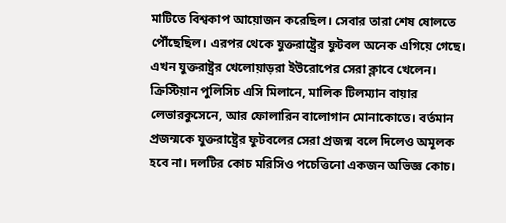মাটিতে বিশ্বকাপ আয়োজন করেছিল। সেবার তারা শেষ ষোলতে পৌঁছেছিল। এরপর থেকে যুক্তরাষ্ট্রের ফুটবল অনেক এগিয়ে গেছে। এখন যুক্তরাষ্ট্রর খেলোয়াড়রা ইউরোপের সেরা ক্লাবে খেলেন। ক্রিস্টিয়ান পুলিসিচ এসি মিলানে, মালিক টিলম্যান বায়ার লেভারকুসেনে, আর ফোলারিন বালোগান মোনাকোতে। বর্তমান প্রজন্মকে যুক্তরাষ্ট্রের ফুটবলের সেরা প্রজন্ম বলে দিলেও অমূলক হবে না। দলটির কোচ মরিসিও পচেত্তিনো একজন অভিজ্ঞ কোচ।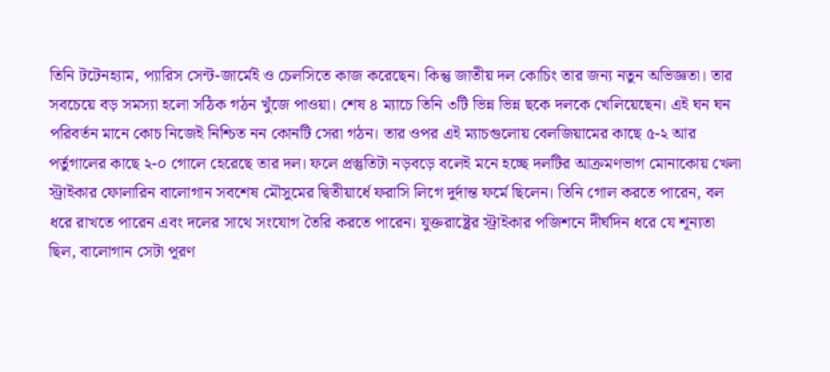তিনি টটেনহ্যাম, প্যারিস সেন্ট-জার্মেই ও চেলসিতে কাজ করেছেন। কিন্তু জাতীয় দল কোচিং তার জন্য নতুন অভিজ্ঞতা। তার সবচেয়ে বড় সমস্যা হলো সঠিক গঠন খুঁজে পাওয়া। শেষ ৪ ম্যাচে তিনি ৩টি ভিন্ন ভিন্ন ছকে দলকে খেলিয়েছেন। এই ঘন ঘন পরিবর্তন মানে কোচ নিজেই নিশ্চিত নন কোনটি সেরা গঠন। তার ওপর এই ম্যাচগুলোয় বেলজিয়ামের কাছে ৫-২ আর পর্তুগালের কাছে ২-০ গোলে হেরেছে তার দল। ফলে প্রস্তুতিটা নড়বড়ে বলেই মনে হচ্ছে দলটির আক্রমণভাগ মোনাকোয় খেলা স্ট্রাইকার ফোলারিন বালোগান সবশেষ মৌসুমের দ্বিতীয়ার্ধে ফরাসি লিগে দুর্দান্ত ফর্মে ছিলেন। তিনি গোল করতে পারেন, বল ধরে রাখতে পারেন এবং দলের সাথে সংযোগ তৈরি করতে পারেন। যুক্তরাষ্ট্রের স্ট্রাইকার পজিশনে দীর্ঘদিন ধরে যে শূন্যতা ছিল, বালোগান সেটা পূরণ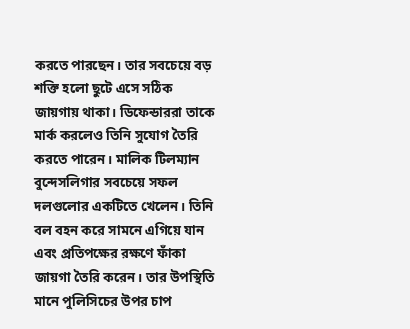করতে পারছেন। তার সবচেয়ে বড় শক্তি হলো ছুটে এসে সঠিক জায়গায় থাকা। ডিফেন্ডাররা তাকে মার্ক করলেও তিনি সুযোগ তৈরি করতে পারেন। মালিক টিলম্যান বুন্দেসলিগার সবচেয়ে সফল দলগুলোর একটিতে খেলেন। তিনি বল বহন করে সামনে এগিয়ে যান এবং প্রতিপক্ষের রক্ষণে ফাঁকা জায়গা তৈরি করেন। তার উপস্থিতি মানে পুলিসিচের উপর চাপ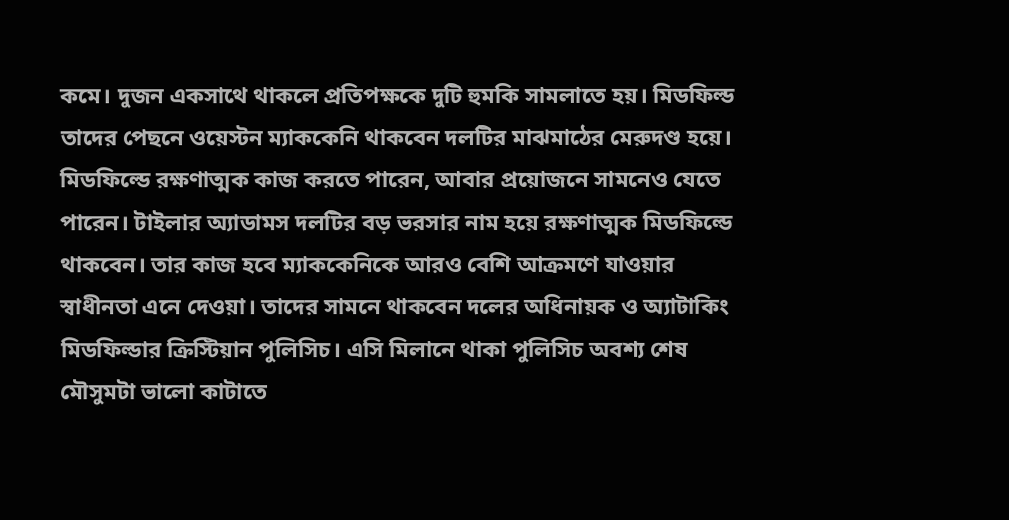কমে। দুজন একসাথে থাকলে প্রতিপক্ষকে দুটি হুমকি সামলাতে হয়। মিডফিল্ড তাদের পেছনে ওয়েস্টন ম্যাককেনি থাকবেন দলটির মাঝমাঠের মেরুদণ্ড হয়ে। মিডফিল্ডে রক্ষণাত্মক কাজ করতে পারেন, আবার প্রয়োজনে সামনেও যেতে পারেন। টাইলার অ্যাডামস দলটির বড় ভরসার নাম হয়ে রক্ষণাত্মক মিডফিল্ডে থাকবেন। তার কাজ হবে ম্যাককেনিকে আরও বেশি আক্রমণে যাওয়ার স্বাধীনতা এনে দেওয়া। তাদের সামনে থাকবেন দলের অধিনায়ক ও অ্যাটাকিং মিডফিল্ডার ক্রিস্টিয়ান পুলিসিচ। এসি মিলানে থাকা পুলিসিচ অবশ্য শেষ মৌসুমটা ভালো কাটাতে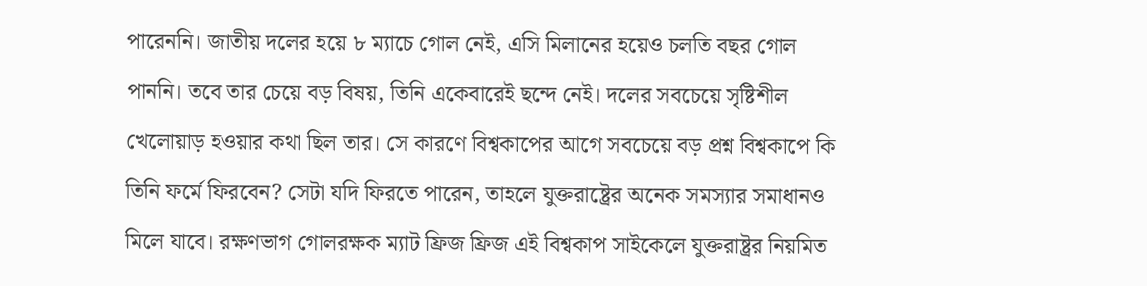পারেননি। জাতীয় দলের হয়ে ৮ ম্যাচে গোল নেই, এসি মিলানের হয়েও চলতি বছর গোল পাননি। তবে তার চেয়ে বড় বিষয়, তিনি একেবারেই ছন্দে নেই। দলের সবচেয়ে সৃষ্টিশীল খেলোয়াড় হওয়ার কথা ছিল তার। সে কারণে বিশ্বকাপের আগে সবচেয়ে বড় প্রশ্ন বিশ্বকাপে কি তিনি ফর্মে ফিরবেন? সেটা যদি ফিরতে পারেন, তাহলে যুক্তরাষ্ট্রের অনেক সমস্যার সমাধানও মিলে যাবে। রক্ষণভাগ গোলরক্ষক ম্যাট ফ্রিজ ফ্রিজ এই বিশ্বকাপ সাইকেলে যুক্তরাষ্ট্রর নিয়মিত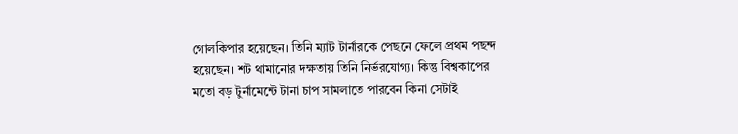গোলকিপার হয়েছেন। তিনি ম্যাট টার্নারকে পেছনে ফেলে প্রথম পছন্দ হয়েছেন। শট থামানোর দক্ষতায় তিনি নির্ভরযোগ্য। কিন্তু বিশ্বকাপের মতো বড় টুর্নামেন্টে টানা চাপ সামলাতে পারবেন কিনা সেটাই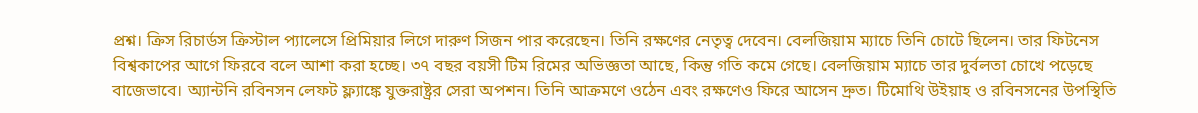প্রশ্ন। ক্রিস রিচার্ডস ক্রিস্টাল প্যালেসে প্রিমিয়ার লিগে দারুণ সিজন পার করেছেন। তিনি রক্ষণের নেতৃত্ব দেবেন। বেলজিয়াম ম্যাচে তিনি চোটে ছিলেন। তার ফিটনেস বিশ্বকাপের আগে ফিরবে বলে আশা করা হচ্ছে। ৩৭ বছর বয়সী টিম রিমের অভিজ্ঞতা আছে, কিন্তু গতি কমে গেছে। বেলজিয়াম ম্যাচে তার দুর্বলতা চোখে পড়েছে বাজেভাবে। অ্যান্টনি রবিনসন লেফট ফ্ল্যাঙ্কে যুক্তরাষ্ট্রর সেরা অপশন। তিনি আক্রমণে ওঠেন এবং রক্ষণেও ফিরে আসেন দ্রুত। টিমোথি উইয়াহ ও রবিনসনের উপস্থিতি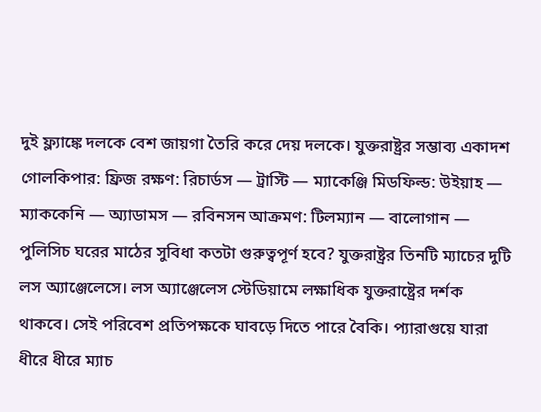দুই ফ্ল্যাঙ্কে দলকে বেশ জায়গা তৈরি করে দেয় দলকে। যুক্তরাষ্ট্রর সম্ভাব্য একাদশ গোলকিপার: ফ্রিজ রক্ষণ: রিচার্ডস — ট্রাস্টি — ম্যাকেঞ্জি মিডফিল্ড: উইয়াহ — ম্যাককেনি — অ্যাডামস — রবিনসন আক্রমণ: টিলম্যান — বালোগান — পুলিসিচ ঘরের মাঠের সুবিধা কতটা গুরুত্বপূর্ণ হবে? যুক্তরাষ্ট্রর তিনটি ম্যাচের দুটি লস অ্যাঞ্জেলেসে। লস অ্যাঞ্জেলেস স্টেডিয়ামে লক্ষাধিক যুক্তরাষ্ট্রের দর্শক থাকবে। সেই পরিবেশ প্রতিপক্ষকে ঘাবড়ে দিতে পারে বৈকি। প্যারাগুয়ে যারা ধীরে ধীরে ম্যাচ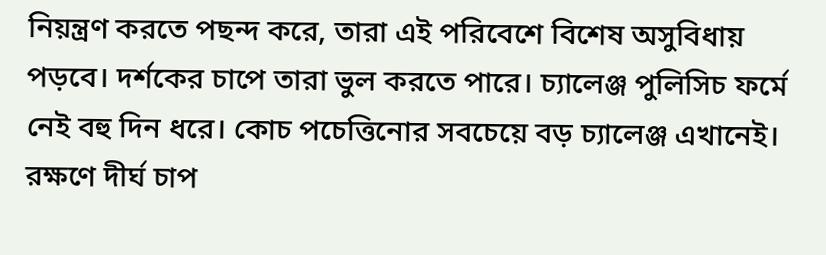নিয়ন্ত্রণ করতে পছন্দ করে, তারা এই পরিবেশে বিশেষ অসুবিধায় পড়বে। দর্শকের চাপে তারা ভুল করতে পারে। চ্যালেঞ্জ পুলিসিচ ফর্মে নেই বহু দিন ধরে। কোচ পচেত্তিনোর সবচেয়ে বড় চ্যালেঞ্জ এখানেই। রক্ষণে দীর্ঘ চাপ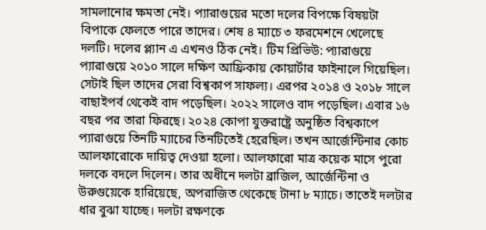সামলানোর ক্ষমতা নেই। প্যারাগুয়ের মতো দলের বিপক্ষে বিষয়টা বিপাকে ফেলতে পারে তাদের। শেষ ৪ ম্যাচে ৩ ফরমেশনে খেলেছে দলটি। দলের প্ল্যান এ এখনও ঠিক নেই। টিম প্রিভিউ: প্যারাগুয়ে প্যারাগুয়ে ২০১০ সালে দক্ষিণ আফ্রিকায় কোয়ার্টার ফাইনালে গিয়েছিল। সেটাই ছিল তাদের সেরা বিশ্বকাপ সাফল্য। এরপর ২০১৪ ও ২০১৮ সালে বাছাইপর্ব থেকেই বাদ পড়েছিল। ২০২২ সালেও বাদ পড়েছিল। এবার ১৬ বছর পর তারা ফিরছে। ২০২৪ কোপা যুক্তরাষ্ট্রে অনুষ্ঠিত বিশ্বকাপে প্যারাগুয়ে তিনটি ম্যাচের তিনটিতেই হেরেছিল। তখন আর্জেন্টিনার কোচ আলফারোকে দায়িত্ব দেওয়া হলো। আলফারো মাত্র কয়েক মাসে পুরো দলকে বদলে দিলেন। তার অধীনে দলটা ব্রাজিল, আর্জেন্টিনা ও উরুগুয়েকে হারিয়েছে, অপরাজিত থেকেছে টানা ৮ ম্যাচে। তাতেই দলটার ধার বুঝা যাচ্ছে। দলটা রক্ষণকে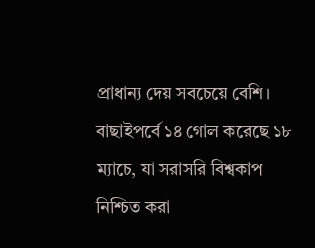প্রাধান্য দেয় সবচেয়ে বেশি। বাছাইপর্বে ১৪ গোল করেছে ১৮ ম্যাচে, যা সরাসরি বিশ্বকাপ নিশ্চিত করা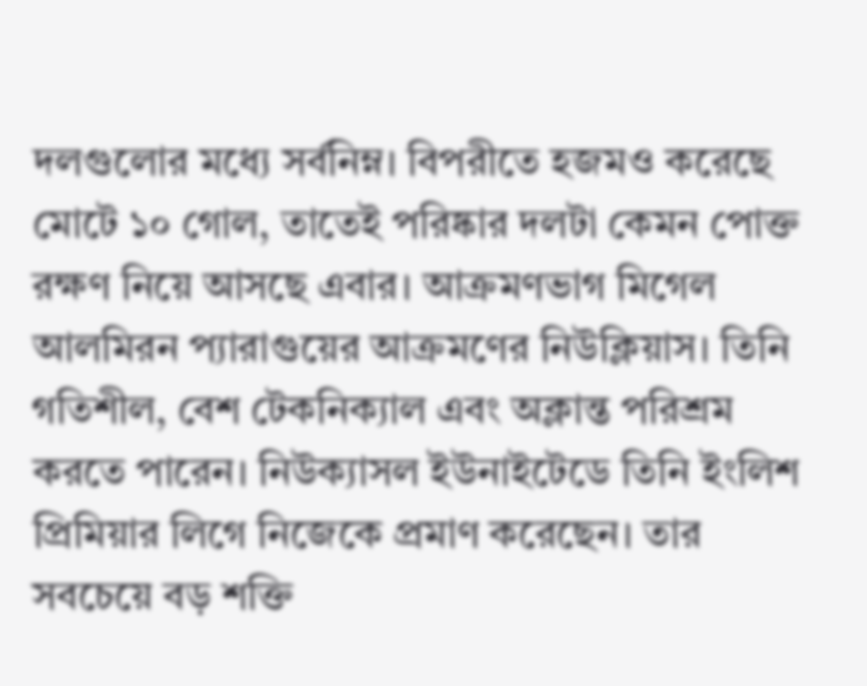দলগুলোর মধ্যে সর্বনিম্ন। বিপরীতে হজমও করেছে মোটে ১০ গোল, তাতেই পরিষ্কার দলটা কেমন পোক্ত রক্ষণ নিয়ে আসছে এবার। আক্রমণভাগ মিগেল আলমিরন প্যারাগুয়ের আক্রমণের নিউক্লিয়াস। তিনি গতিশীল, বেশ টেকনিক্যাল এবং অক্লান্ত পরিশ্রম করতে পারেন। নিউক্যাসল ইউনাইটেডে তিনি ইংলিশ প্রিমিয়ার লিগে নিজেকে প্রমাণ করেছেন। তার সবচেয়ে বড় শক্তি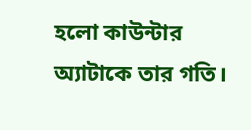হলো কাউন্টার অ্যাটাকে তার গতি।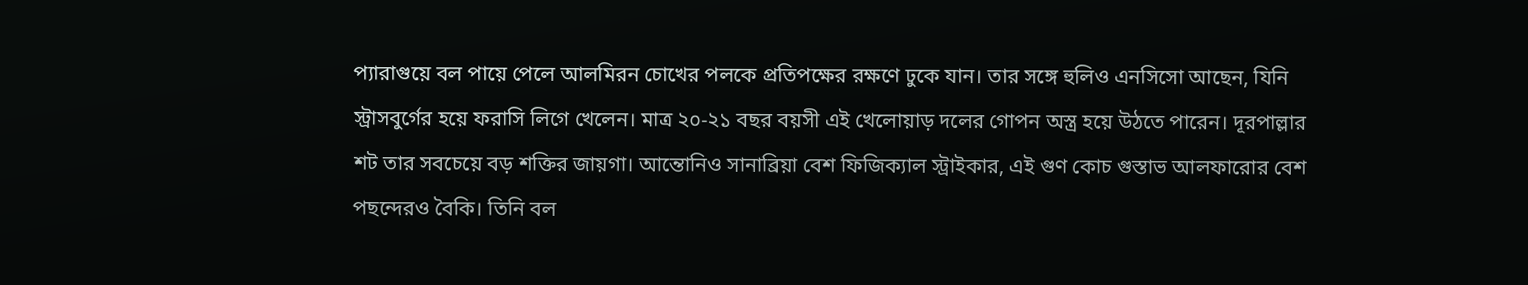প্যারাগুয়ে বল পায়ে পেলে আলমিরন চোখের পলকে প্রতিপক্ষের রক্ষণে ঢুকে যান। তার সঙ্গে হুলিও এনসিসো আছেন, যিনি স্ট্রাসবুর্গের হয়ে ফরাসি লিগে খেলেন। মাত্র ২০-২১ বছর বয়সী এই খেলোয়াড় দলের গোপন অস্ত্র হয়ে উঠতে পারেন। দূরপাল্লার শট তার সবচেয়ে বড় শক্তির জায়গা। আন্তোনিও সানাব্রিয়া বেশ ফিজিক্যাল স্ট্রাইকার, এই গুণ কোচ গুস্তাভ আলফারোর বেশ পছন্দেরও বৈকি। তিনি বল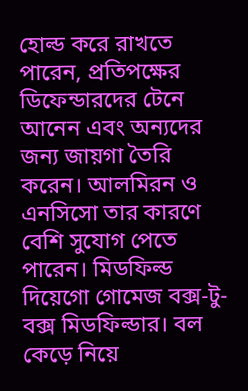হোল্ড করে রাখতে পারেন, প্রতিপক্ষের ডিফেন্ডারদের টেনে আনেন এবং অন্যদের জন্য জায়গা তৈরি করেন। আলমিরন ও এনসিসো তার কারণে বেশি সুযোগ পেতে পারেন। মিডফিল্ড দিয়েগো গোমেজ বক্স-টু-বক্স মিডফিল্ডার। বল কেড়ে নিয়ে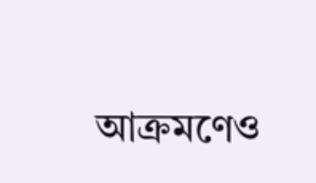আক্রমণেও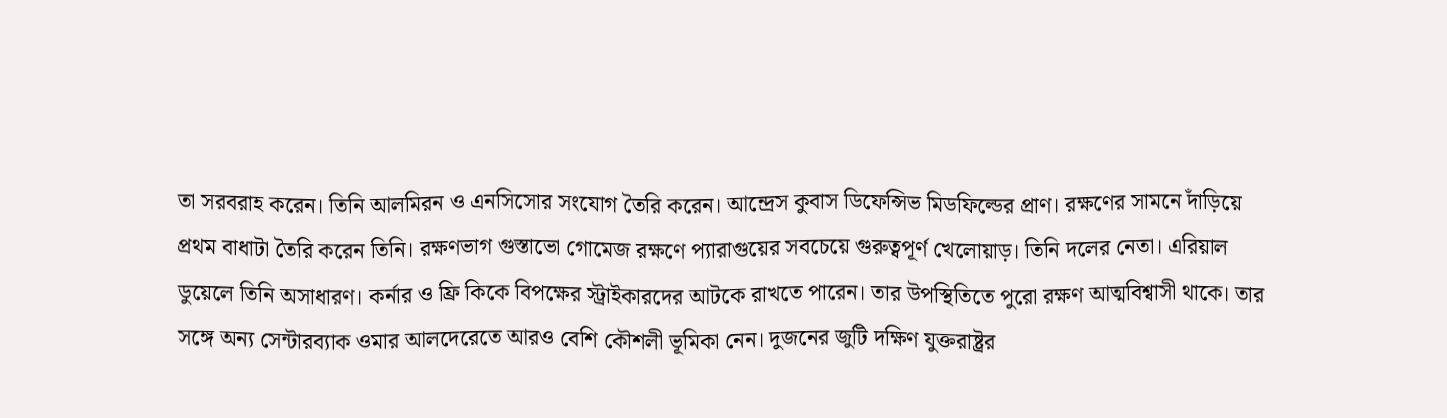তা সরবরাহ করেন। তিনি আলমিরন ও এনসিসোর সংযোগ তৈরি করেন। আন্দ্রেস কুবাস ডিফেন্সিভ মিডফিল্ডের প্রাণ। রক্ষণের সামনে দাঁড়িয়ে প্রথম বাধাটা তৈরি করেন তিনি। রক্ষণভাগ গুস্তাভো গোমেজ রক্ষণে প্যারাগুয়ের সবচেয়ে গুরুত্বপূর্ণ খেলোয়াড়। তিনি দলের নেতা। এরিয়াল ডুয়েলে তিনি অসাধারণ। কর্নার ও ফ্রি কিকে বিপক্ষের স্ট্রাইকারদের আটকে রাখতে পারেন। তার উপস্থিতিতে পুরো রক্ষণ আত্মবিশ্বাসী থাকে। তার সঙ্গে অন্য সেন্টারব্যাক ওমার আলদেরেতে আরও বেশি কৌশলী ভূমিকা নেন। দুজনের জুটি দক্ষিণ যুক্তরাষ্ট্রর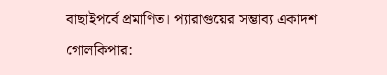বাছাইপর্বে প্রমাণিত। প্যারাগুয়ের সম্ভাব্য একাদশ গোলকিপার: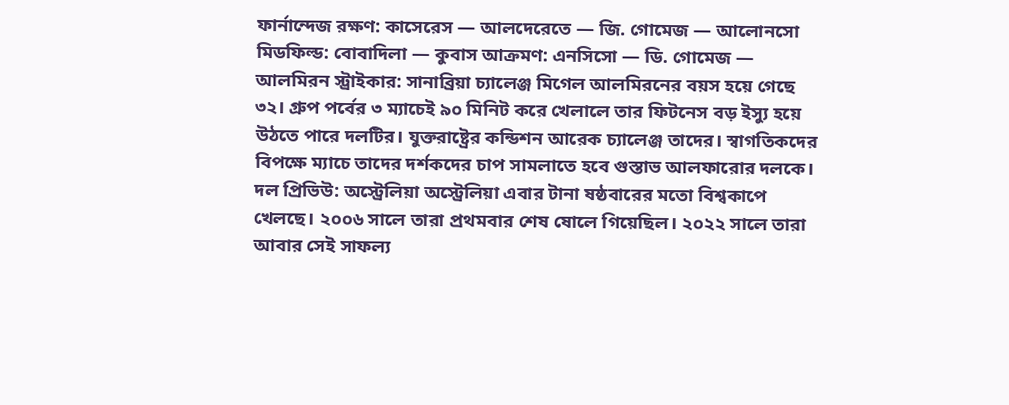ফার্নান্দেজ রক্ষণ: কাসেরেস — আলদেরেতে — জি. গোমেজ — আলোনসো মিডফিল্ড: বোবাদিলা — কুবাস আক্রমণ: এনসিসো — ডি. গোমেজ — আলমিরন স্ট্রাইকার: সানাব্রিয়া চ্যালেঞ্জ মিগেল আলমিরনের বয়স হয়ে গেছে ৩২। গ্রুপ পর্বের ৩ ম্যাচেই ৯০ মিনিট করে খেলালে তার ফিটনেস বড় ইস্যু হয়ে উঠতে পারে দলটির। যুক্তরাষ্ট্রের কন্ডিশন আরেক চ্যালেঞ্জ তাদের। স্বাগতিকদের বিপক্ষে ম্যাচে তাদের দর্শকদের চাপ সামলাতে হবে গুস্তাভ আলফারোর দলকে। দল প্রিভিউ: অস্ট্রেলিয়া অস্ট্রেলিয়া এবার টানা ষষ্ঠবারের মতো বিশ্বকাপে খেলছে। ২০০৬ সালে তারা প্রথমবার শেষ ষোলে গিয়েছিল। ২০২২ সালে তারা আবার সেই সাফল্য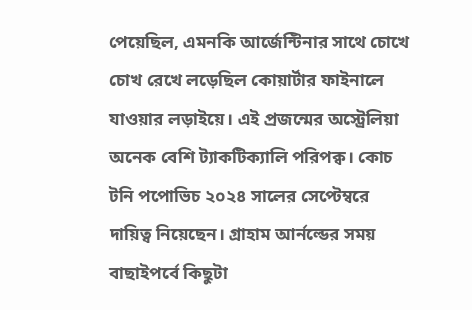পেয়েছিল, এমনকি আর্জেন্টিনার সাথে চোখে চোখ রেখে লড়েছিল কোয়ার্টার ফাইনালে যাওয়ার লড়াইয়ে। এই প্রজন্মের অস্ট্রেলিয়া অনেক বেশি ট্যাকটিক্যালি পরিপক্ব। কোচ টনি পপোভিচ ২০২৪ সালের সেপ্টেম্বরে দায়িত্ব নিয়েছেন। গ্রাহাম আর্নল্ডের সময় বাছাইপর্বে কিছুটা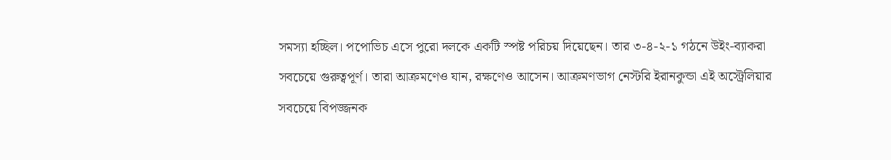সমস্যা হচ্ছিল। পপোভিচ এসে পুরো দলকে একটি স্পষ্ট পরিচয় দিয়েছেন। তার ৩-৪-২-১ গঠনে উইং-ব্যাকরা সবচেয়ে গুরুত্বপূর্ণ। তারা আক্রমণেও যান, রক্ষণেও আসেন। আক্রমণভাগ নেস্টরি ইরানকুন্ডা এই অস্ট্রেলিয়ার সবচেয়ে বিপজ্জনক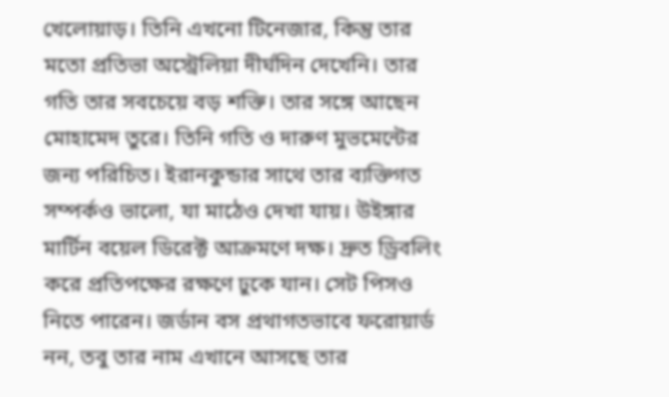খেলোয়াড়। তিনি এখনো টিনেজার, কিন্তু তার মতো প্রতিভা অস্ট্রেলিয়া দীর্ঘদিন দেখেনি। তার গতি তার সবচেয়ে বড় শক্তি। তার সঙ্গে আছেন মোহামেদ তুরে। তিনি গতি ও দারুণ মুভমেন্টের জন্য পরিচিত। ইরানকুন্ডার সাথে তার ব্যক্তিগত সম্পর্কও ভালো, যা মাঠেও দেখা যায়। উইঙ্গার মার্টিন বয়েল ডিরেক্ট আক্রমণে দক্ষ। দ্রুত ড্রিবলিং করে প্রতিপক্ষের রক্ষণে ঢুকে যান। সেট পিসও নিতে পারেন। জর্ডান বস প্রথাগতভাবে ফরোয়ার্ড নন, তবু তার নাম এখানে আসছে তার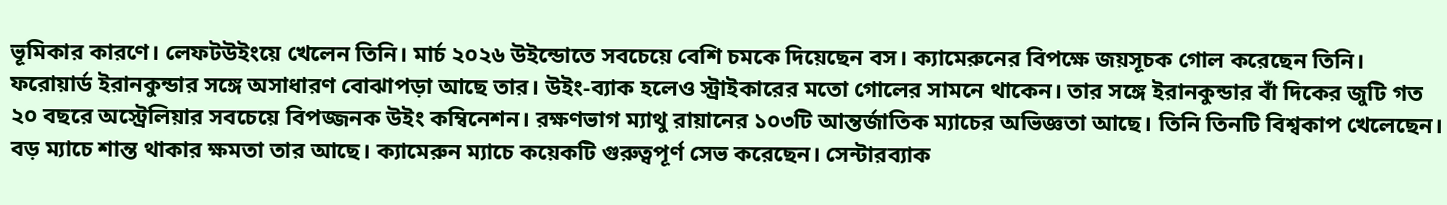ভূমিকার কারণে। লেফটউইংয়ে খেলেন তিনি। মার্চ ২০২৬ উইন্ডোতে সবচেয়ে বেশি চমকে দিয়েছেন বস। ক্যামেরুনের বিপক্ষে জয়সূচক গোল করেছেন তিনি। ফরোয়ার্ড ইরানকুন্ডার সঙ্গে অসাধারণ বোঝাপড়া আছে তার। উইং-ব্যাক হলেও স্ট্রাইকারের মতো গোলের সামনে থাকেন। তার সঙ্গে ইরানকুন্ডার বাঁ দিকের জুটি গত ২০ বছরে অস্ট্রেলিয়ার সবচেয়ে বিপজ্জনক উইং কম্বিনেশন। রক্ষণভাগ ম্যাথু রায়ানের ১০৩টি আন্তর্জাতিক ম্যাচের অভিজ্ঞতা আছে। তিনি তিনটি বিশ্বকাপ খেলেছেন। বড় ম্যাচে শান্ত থাকার ক্ষমতা তার আছে। ক্যামেরুন ম্যাচে কয়েকটি গুরুত্বপূর্ণ সেভ করেছেন। সেন্টারব্যাক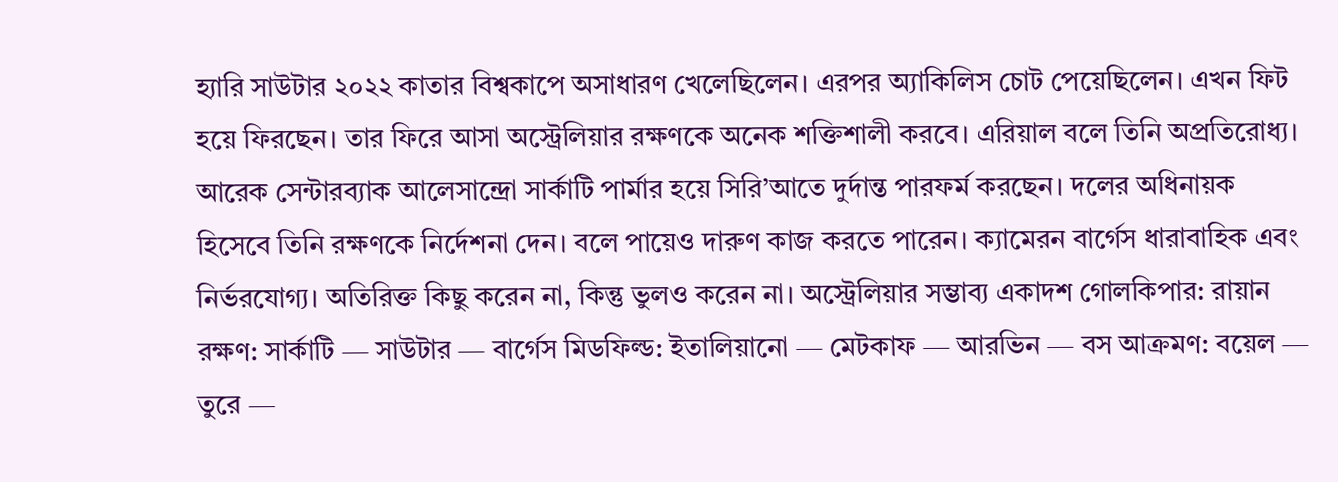হ্যারি সাউটার ২০২২ কাতার বিশ্বকাপে অসাধারণ খেলেছিলেন। এরপর অ্যাকিলিস চোট পেয়েছিলেন। এখন ফিট হয়ে ফিরছেন। তার ফিরে আসা অস্ট্রেলিয়ার রক্ষণকে অনেক শক্তিশালী করবে। এরিয়াল বলে তিনি অপ্রতিরোধ্য। আরেক সেন্টারব্যাক আলেসান্দ্রো সার্কাটি পার্মার হয়ে সিরি’আতে দুর্দান্ত পারফর্ম করছেন। দলের অধিনায়ক হিসেবে তিনি রক্ষণকে নির্দেশনা দেন। বলে পায়েও দারুণ কাজ করতে পারেন। ক্যামেরন বার্গেস ধারাবাহিক এবং নির্ভরযোগ্য। অতিরিক্ত কিছু করেন না, কিন্তু ভুলও করেন না। অস্ট্রেলিয়ার সম্ভাব্য একাদশ গোলকিপার: রায়ান রক্ষণ: সার্কাটি — সাউটার — বার্গেস মিডফিল্ড: ইতালিয়ানো — মেটকাফ — আরভিন — বস আক্রমণ: বয়েল — তুরে —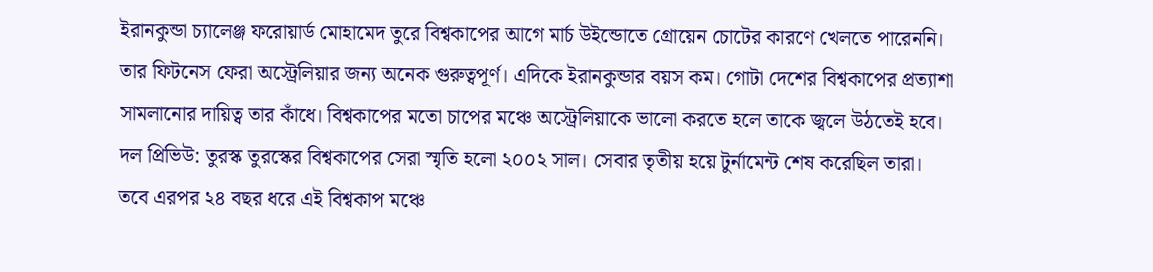ইরানকুন্ডা চ্যালেঞ্জ ফরোয়ার্ড মোহামেদ তুরে বিশ্বকাপের আগে মার্চ উইন্ডোতে গ্রোয়েন চোটের কারণে খেলতে পারেননি। তার ফিটনেস ফেরা অস্ট্রেলিয়ার জন্য অনেক গুরুত্বপূর্ণ। এদিকে ইরানকুন্ডার বয়স কম। গোটা দেশের বিশ্বকাপের প্রত্যাশা সামলানোর দায়িত্ব তার কাঁধে। বিশ্বকাপের মতো চাপের মঞ্চে অস্ট্রেলিয়াকে ভালো করতে হলে তাকে জ্বলে উঠতেই হবে। দল প্রিভিউ: তুরস্ক তুরস্কের বিশ্বকাপের সেরা স্মৃতি হলো ২০০২ সাল। সেবার তৃতীয় হয়ে টুর্নামেন্ট শেষ করেছিল তারা। তবে এরপর ২৪ বছর ধরে এই বিশ্বকাপ মঞ্চে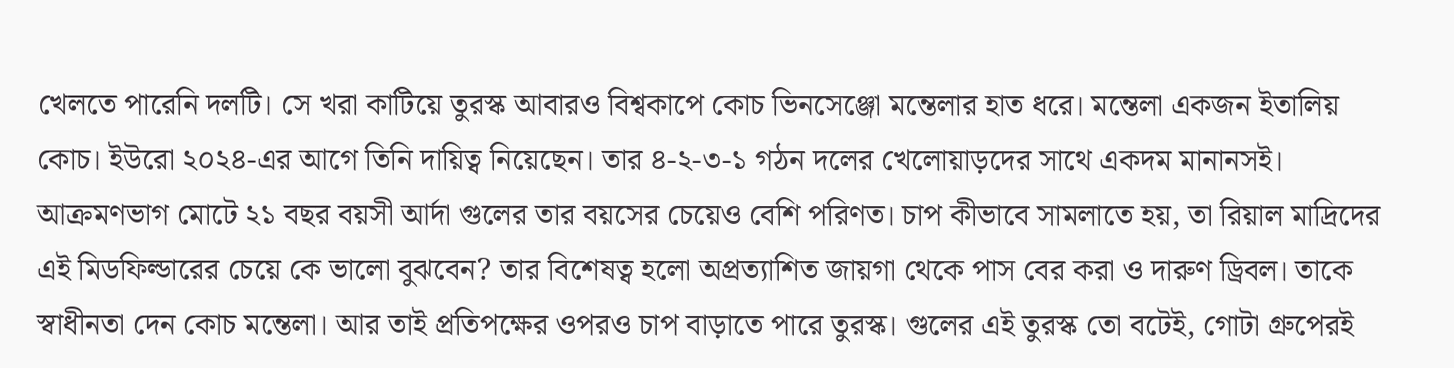খেলতে পারেনি দলটি। সে খরা কাটিয়ে তুরস্ক আবারও বিশ্বকাপে কোচ ভিনসেঞ্জো মন্তেলার হাত ধরে। মন্তেলা একজন ইতালিয় কোচ। ইউরো ২০২৪-এর আগে তিনি দায়িত্ব নিয়েছেন। তার ৪-২-৩-১ গঠন দলের খেলোয়াড়দের সাথে একদম মানানসই। আক্রমণভাগ মোটে ২১ বছর বয়সী আর্দা গুলের তার বয়সের চেয়েও বেশি পরিণত। চাপ কীভাবে সামলাতে হয়, তা রিয়াল মাদ্রিদের এই মিডফিল্ডারের চেয়ে কে ভালো বুঝবেন? তার বিশেষত্ব হলো অপ্রত্যাশিত জায়গা থেকে পাস বের করা ও দারুণ ড্রিবল। তাকে স্বাধীনতা দেন কোচ মন্তেলা। আর তাই প্রতিপক্ষের ওপরও চাপ বাড়াতে পারে তুরস্ক। গুলের এই তুরস্ক তো বটেই, গোটা গ্রুপেরই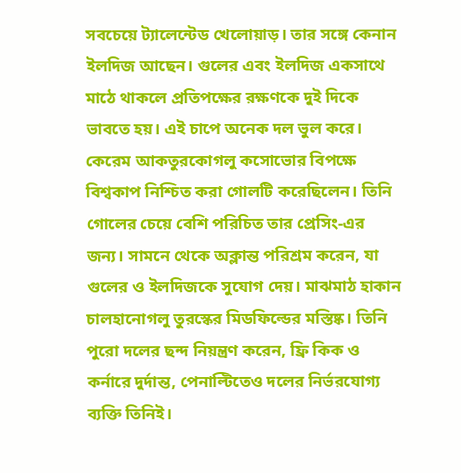সবচেয়ে ট্যালেন্টেড খেলোয়াড়। তার সঙ্গে কেনান ইলদিজ আছেন। গুলের এবং ইলদিজ একসাথে মাঠে থাকলে প্রতিপক্ষের রক্ষণকে দুই দিকে ভাবতে হয়। এই চাপে অনেক দল ভুল করে। কেরেম আকতুরকোগলু কসোভোর বিপক্ষে বিশ্বকাপ নিশ্চিত করা গোলটি করেছিলেন। তিনি গোলের চেয়ে বেশি পরিচিত তার প্রেসিং-এর জন্য। সামনে থেকে অক্লান্ত পরিশ্রম করেন, যা গুলের ও ইলদিজকে সুযোগ দেয়। মাঝমাঠ হাকান চালহানোগলু তুরস্কের মিডফিল্ডের মস্তিষ্ক। তিনি পুরো দলের ছন্দ নিয়ন্ত্রণ করেন, ফ্রি কিক ও কর্নারে দুর্দান্ত, পেনাল্টিতেও দলের নির্ভরযোগ্য ব্যক্তি তিনিই।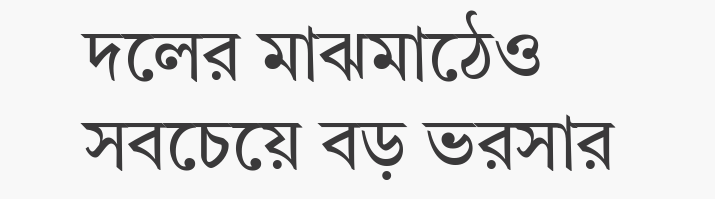দলের মাঝমাঠেও সবচেয়ে বড় ভরসার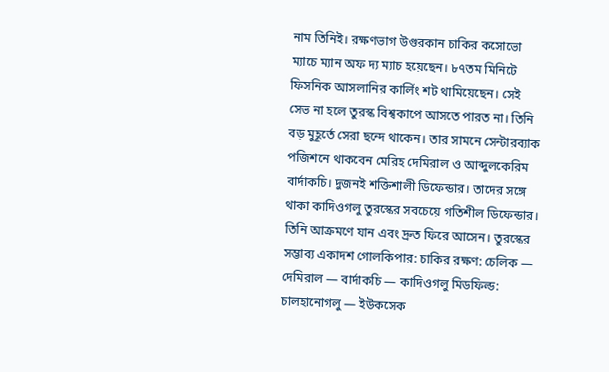নাম তিনিই। রক্ষণভাগ উগুরকান চাকির কসোভো ম্যাচে ম্যান অফ দ্য ম্যাচ হয়েছেন। ৮৭তম মিনিটে ফিসনিক আসলানির কার্লিং শট থামিয়েছেন। সেই সেভ না হলে তুরস্ক বিশ্বকাপে আসতে পারত না। তিনি বড় মুহূর্তে সেরা ছন্দে থাকেন। তার সামনে সেন্টারব্যাক পজিশনে থাকবেন মেরিহ দেমিরাল ও আব্দুলকেরিম বার্দাকচি। দুজনই শক্তিশালী ডিফেন্ডার। তাদের সঙ্গে থাকা কাদিওগলু তুরস্কের সবচেয়ে গতিশীল ডিফেন্ডার। তিনি আক্রমণে যান এবং দ্রুত ফিরে আসেন। তুরস্কের সম্ভাব্য একাদশ গোলকিপার: চাকির রক্ষণ: চেলিক — দেমিরাল — বার্দাকচি — কাদিওগলু মিডফিল্ড: চালহানোগলু — ইউকসেক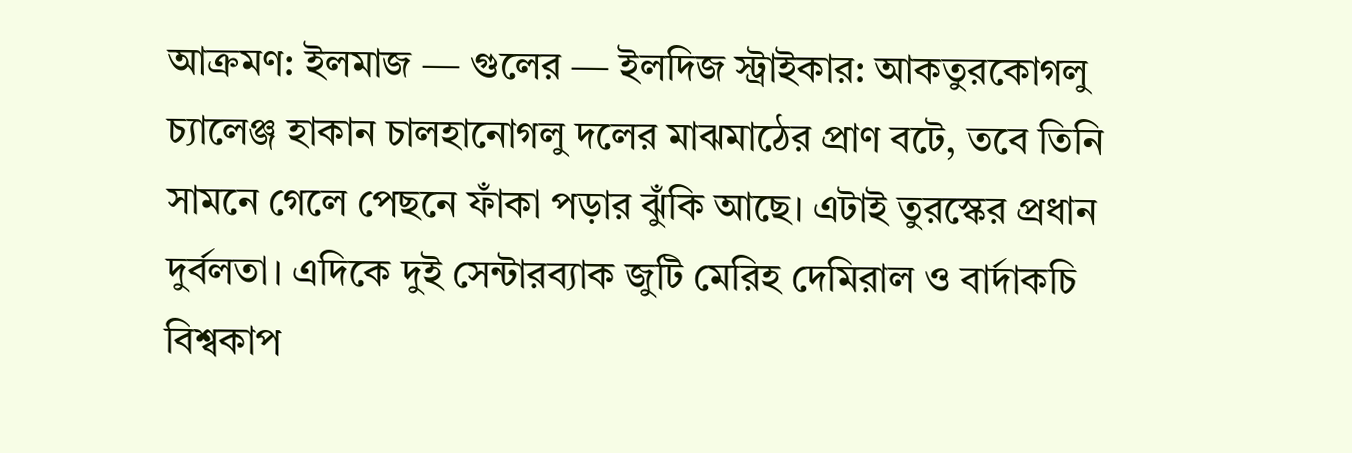আক্রমণ: ইলমাজ — গুলের — ইলদিজ স্ট্রাইকার: আকতুরকোগলু চ্যালেঞ্জ হাকান চালহানোগলু দলের মাঝমাঠের প্রাণ বটে, তবে তিনি সামনে গেলে পেছনে ফাঁকা পড়ার ঝুঁকি আছে। এটাই তুরস্কের প্রধান দুর্বলতা। এদিকে দুই সেন্টারব্যাক জুটি মেরিহ দেমিরাল ও বার্দাকচি বিশ্বকাপ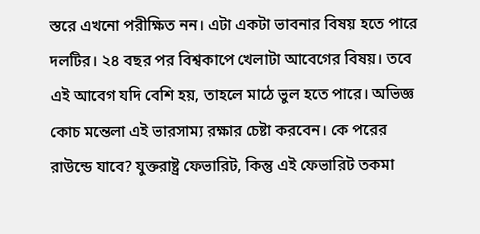স্তরে এখনো পরীক্ষিত নন। এটা একটা ভাবনার বিষয় হতে পারে দলটির। ২৪ বছর পর বিশ্বকাপে খেলাটা আবেগের বিষয়। তবে এই আবেগ যদি বেশি হয়, তাহলে মাঠে ভুল হতে পারে। অভিজ্ঞ কোচ মন্তেলা এই ভারসাম্য রক্ষার চেষ্টা করবেন। কে পরের রাউন্ডে যাবে? যুক্তরাষ্ট্র ফেভারিট, কিন্তু এই ফেভারিট তকমা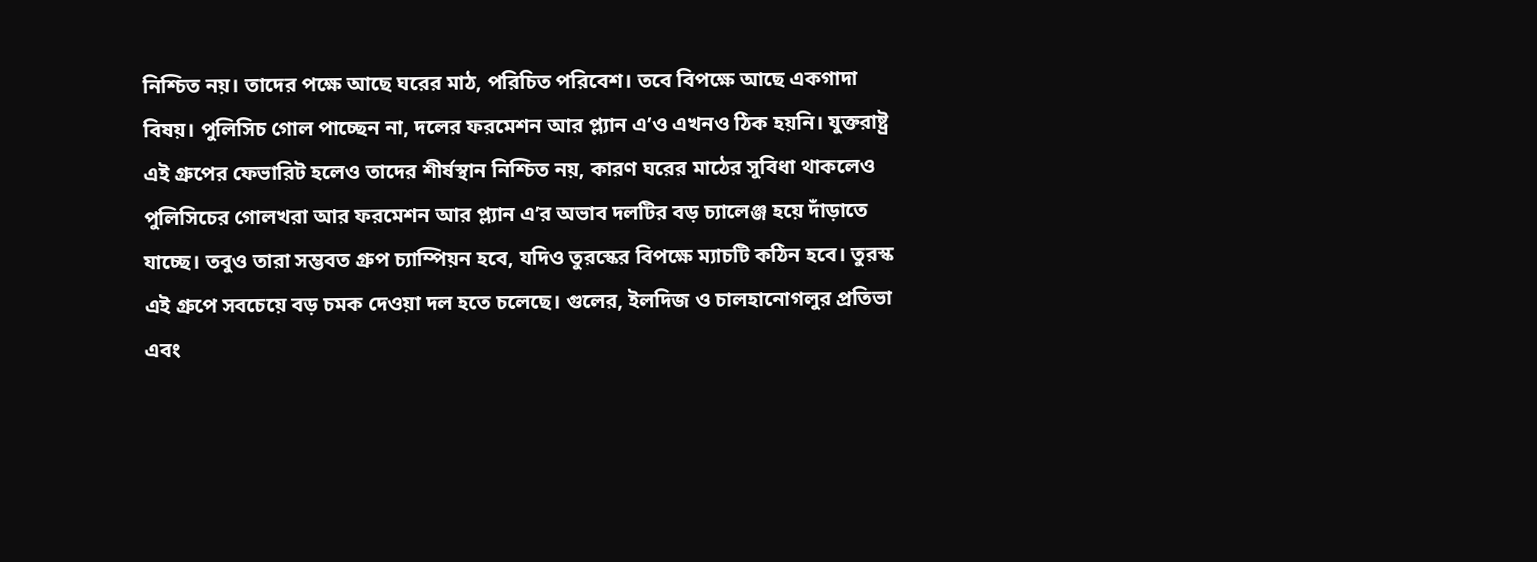নিশ্চিত নয়। তাদের পক্ষে আছে ঘরের মাঠ, পরিচিত পরিবেশ। তবে বিপক্ষে আছে একগাদা বিষয়। পুলিসিচ গোল পাচ্ছেন না, দলের ফরমেশন আর প্ল্যান এ’ও এখনও ঠিক হয়নি। যুক্তরাষ্ট্র এই গ্রুপের ফেভারিট হলেও তাদের শীর্ষস্থান নিশ্চিত নয়, কারণ ঘরের মাঠের সুবিধা থাকলেও পুলিসিচের গোলখরা আর ফরমেশন আর প্ল্যান এ’র অভাব দলটির বড় চ্যালেঞ্জ হয়ে দাঁড়াতে যাচ্ছে। তবুও তারা সম্ভবত গ্রুপ চ্যাম্পিয়ন হবে, যদিও তুরস্কের বিপক্ষে ম্যাচটি কঠিন হবে। তুরস্ক এই গ্রুপে সবচেয়ে বড় চমক দেওয়া দল হতে চলেছে। গুলের, ইলদিজ ও চালহানোগলুর প্রতিভা এবং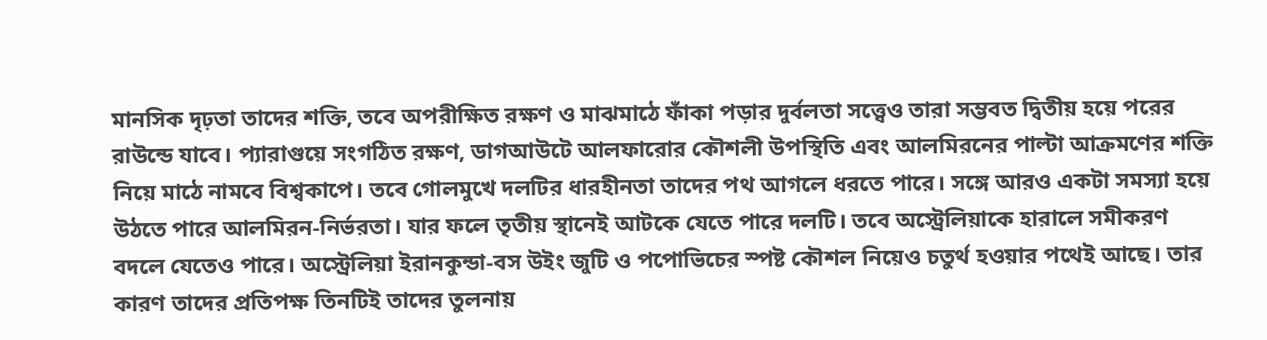মানসিক দৃঢ়তা তাদের শক্তি, তবে অপরীক্ষিত রক্ষণ ও মাঝমাঠে ফাঁকা পড়ার দুর্বলতা সত্ত্বেও তারা সম্ভবত দ্বিতীয় হয়ে পরের রাউন্ডে যাবে। প্যারাগুয়ে সংগঠিত রক্ষণ, ডাগআউটে আলফারোর কৌশলী উপস্থিতি এবং আলমিরনের পাল্টা আক্রমণের শক্তি নিয়ে মাঠে নামবে বিশ্বকাপে। তবে গোলমুখে দলটির ধারহীনতা তাদের পথ আগলে ধরতে পারে। সঙ্গে আরও একটা সমস্যা হয়ে উঠতে পারে আলমিরন-নির্ভরতা। যার ফলে তৃতীয় স্থানেই আটকে যেতে পারে দলটি। তবে অস্ট্রেলিয়াকে হারালে সমীকরণ বদলে যেতেও পারে। অস্ট্রেলিয়া ইরানকুন্ডা-বস উইং জুটি ও পপোভিচের স্পষ্ট কৌশল নিয়েও চতুর্থ হওয়ার পথেই আছে। তার কারণ তাদের প্রতিপক্ষ তিনটিই তাদের তুলনায়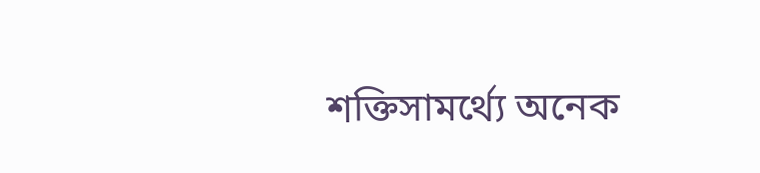শক্তিসামর্থ্যে অনেক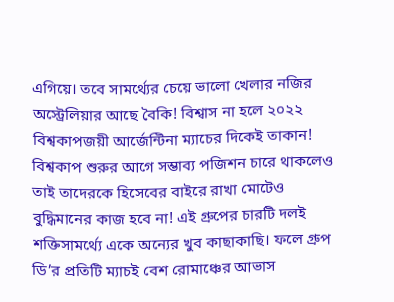এগিয়ে। তবে সামর্থ্যের চেয়ে ভালো খেলার নজির অস্ট্রেলিয়ার আছে বৈকি! বিশ্বাস না হলে ২০২২ বিশ্বকাপজয়ী আর্জেন্টিনা ম্যাচের দিকেই তাকান! বিশ্বকাপ শুরুর আগে সম্ভাব্য পজিশন চারে থাকলেও তাই তাদেরকে হিসেবের বাইরে রাখা মোটেও বুদ্ধিমানের কাজ হবে না! এই গ্রুপের চারটি দলই শক্তিসামর্থ্যে একে অন্যের খুব কাছাকাছি। ফলে গ্রুপ ডি’র প্রতিটি ম্যাচই বেশ রোমাঞ্চের আভাস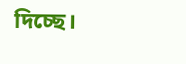দিচ্ছে।